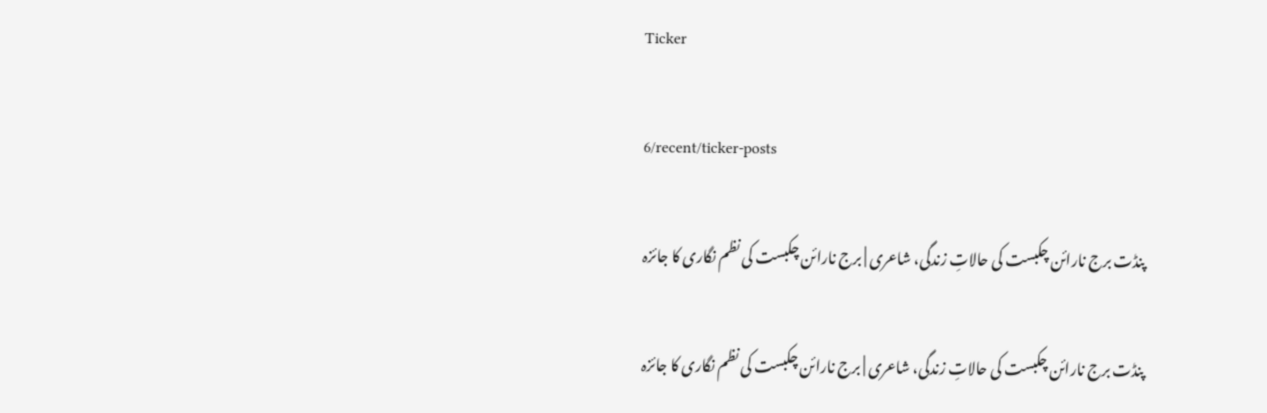Ticker

6/recent/ticker-posts

پنڈت برج نارائن چکبست کی حالاتِ زندگی، شاعری | برج نارائن چکبست کی نظم نگاری کا جائزہ

پنڈت برج نارائن چکبست کی حالاتِ زندگی، شاعری | برج نارائن چکبست کی نظم نگاری کا جائزہ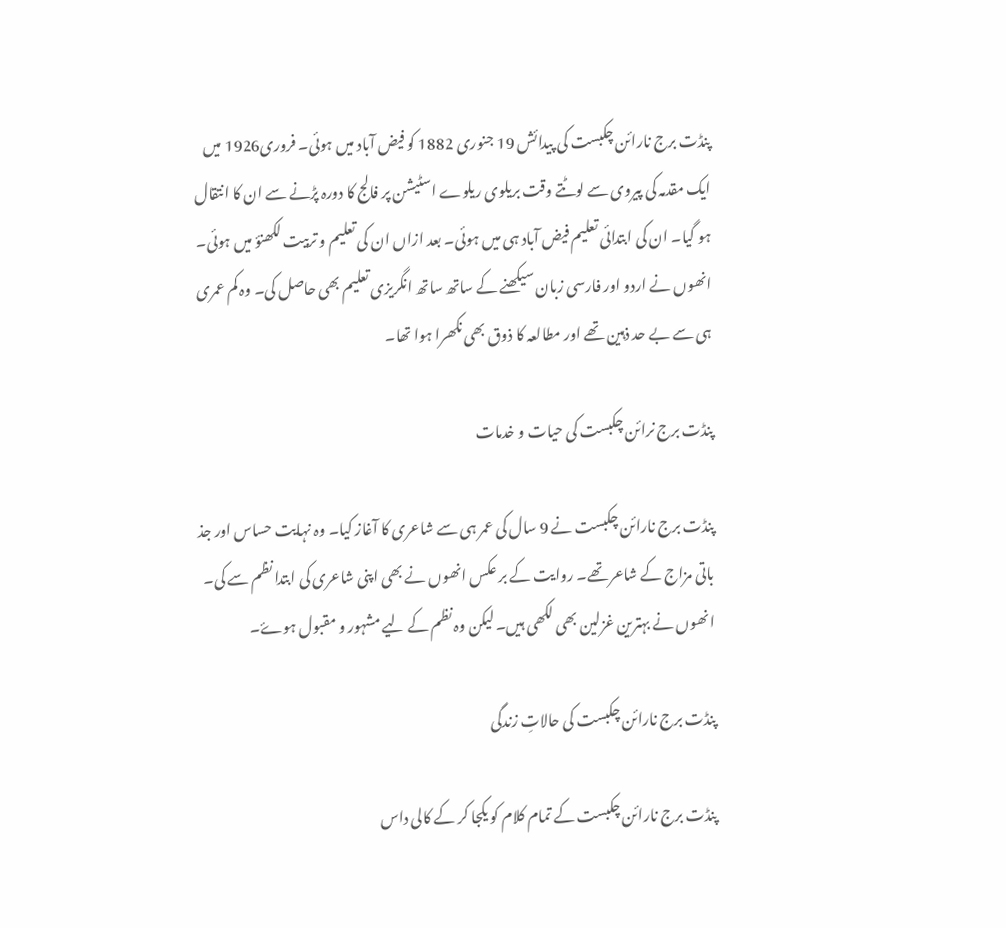پنڈت برج نارائن چکبست کی پیدائش 19 جنوری 1882 کو فیض آباد میں ہوئی۔ فروری1926 میں ایک مقدمہ کی پیروی سے لوٹتے وقت بریلوی ریلوے اسٹیشن پر فالج کا دورہ پڑنے سے ان کا انتقال ہو گیا۔ ان کی ابتدائی تعلیم فیض آباد ہی میں ہوئی۔ بعد ازاں ان کی تعلیم و تربیت لکھنؤ میں ہوئی۔ انھوں نے اردو اور فارسی زبان سیکھنے کے ساتھ ساتھ انگریزی تعلیم بھی حاصل کی۔ وہ کم عمری ہی سے بے حد ذہین تھے اور مطالعہ کا ذوق بھی نکھرا ہوا تھا۔

پنڈت برج نرائن چکبست کی حیات و خدمات

پنڈت برج نارائن چکبست نے 9 سال کی عمر ہی سے شاعری کا آغاز کیا۔ وہ نہایت حساس اور جذ باتی مزاج کے شاعر تھے۔ روایت کے بر عکس انھوں نے بھی اپنی شاعری کی ابتدا نظم سے کی۔ انھوں نے بہترین غزلین بھی لکھی ہیں۔ لیکن وہ نظم کے لیے مشہور و مقبول ہوۓ۔

پنڈت برج نارائن چکبست کی حالاتِ زندگی

پنڈت برج نارائن چکبست کے تمام کلام کو یکجا کر کے کالی داس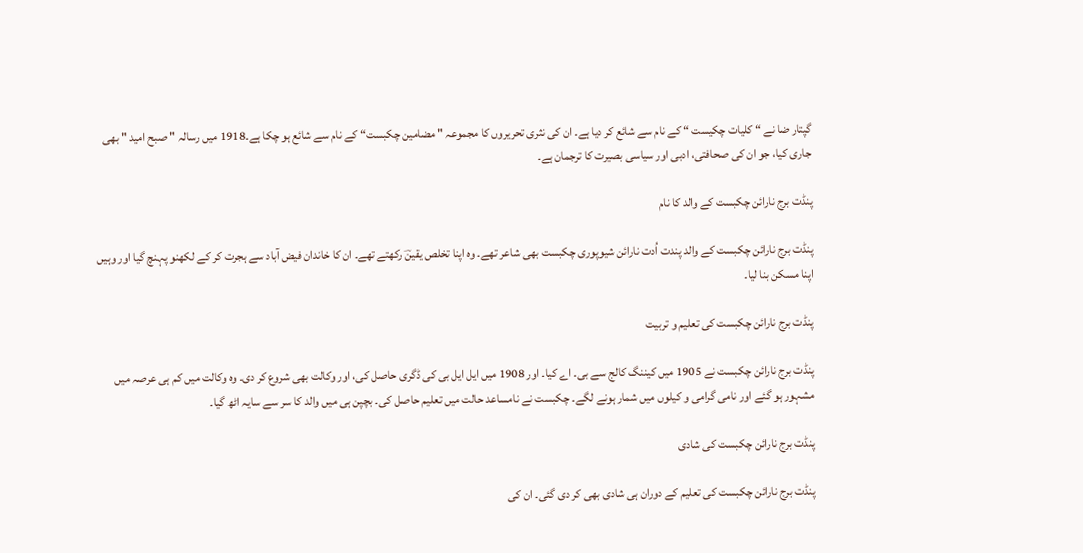گپتار ضا نے “ کلیات چکیست “ کے نام سے شائع کر دیا ہے۔ ان کی نثری تحریروں کا مجموعہ " مضامین چکبست“ کے نام سے شائع ہو چکا ہے۔1918 میں رسالہ " صبح امید " بھی جاری کیا، جو ان کی صحافتی، ادبی اور سیاسی بصیرت کا ترجمان ہے۔

پنڈت برج نارائن چکبست کے والد کا نام

پنڈت برج نارائن چکبست کے والد پندت اُدت نارائن شیوپوری چکبست بھی شاعر تھے۔ وہ اپنا تخلص یقینؔ رکھتے تھے۔ ان کا خاندان فیض آباد سے ہجرت کر کے لکھنو پہنچ گیا اور وہیں اپنا مسکن بنا لیا۔

پنڈت برج نارائن چکبست کی تعلیم و تربیت

پنڈت برج نارائن چکبست نے 1905 میں کیننگ کالج سے بی۔ اے کیا۔ اور 1908 میں ایل ایل بی کی ڈگری حاصل کی، اور وکالت بھی شروع کر دی۔ وہ وکالت میں کم ہی عرصہ میں مشہور ہو گئے اور نامی گرامی و کیلوں میں شمار ہونے لگے۔ چکبست نے نامساعد حالت میں تعلیم حاصل کی۔ بچپن ہی میں والد کا سر سے سایہ اٹھ گیا۔

پنڈت برج نارائن چکبست کی شادی

پنڈت برج نارائن چکبست کی تعلیم کے دوران ہی شادی بھی کر دی گئی۔ ان کی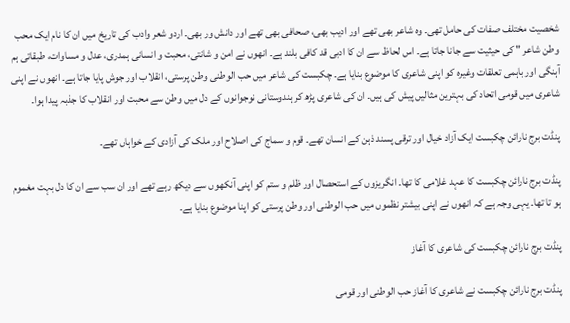شخصیت مختلف صفات کی حامل تھی۔ وہ شاعر بھی تھے اور ادیب بھی، صحافی بھی تھے اور دانش ور بھی۔ اردو شعر وادب کی تاریخ میں ان کا نام ایک محب وطن شاعر " کی حیثیت سے جانا جاتا ہے۔ اس لحاظ سے ان کا ادبی قد کافی بلند ہے۔ انھوں نے امن و شانتی، محبت و انسانی ہمدری، عدل و مساوات، طبقاتی ہم آہنگی اور باہمی تعلقات وغیرہ کو اپنی شاعری کا موضوع بنایا ہے۔ چکبست کی شاعر میں حب الوطنی وطن پرستی، انقلاب اور جوش پایا جاتا ہے۔ انھوں نے اپنی شاعری میں قومی اتحاد کی بہترین مثالیں پیش کی ہیں۔ ان کی شاعری پڑھ کر ہندوستانی نوجوانوں کے دل میں وطن سے محبت اور انقلاب کا جذبہ پیدا ہوا۔

پنڈت برج نارائن چکبست ایک آزاد خیال اور ترقی پسند ذہن کے انسان تھے۔ قوم و سماج کی اصلاح اور ملک کی آزادی کے خواہاں تھے۔

پنڈت برج نارائن چکبست کا عہد غلامی کا تھا۔ انگریزوں کے استحصال اور ظلم و ستم کو اپنی آنکھوں سے دیکھ رہے تھے اور ان سب سے ان کا دل بہت مغموم ہو تا تھا۔ یہی وجہ ہے کہ انھوں نے اپنی بیشتر نظموں میں حب الوطنی اور وطن پرستی کو اپنا موضوع بنایا ہے۔

پنڈت برج نارائن چکبست کی شاعری کا آغاز

پنڈت برج نارائن چکبست نے شاعری کا آغاز حب الوطنی اور قومی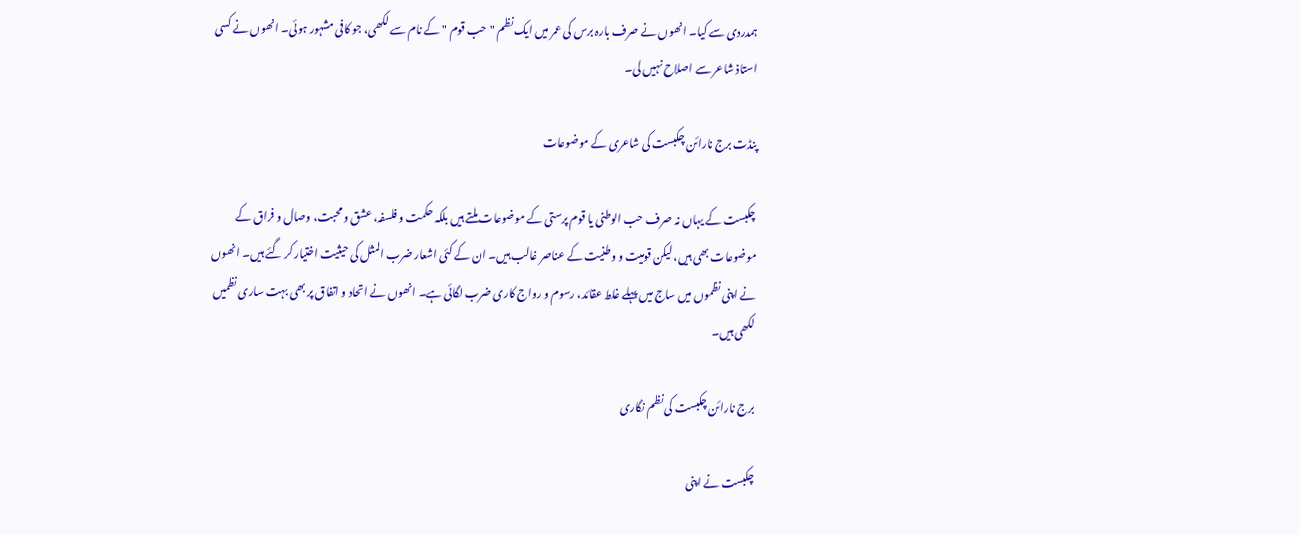ہمدردی سے کیا۔ انھوں نے صرف بارہ برس کی عمر میں ایک نظم "حب قوم " کے نام سے لکھی، جو کافی مشہور ہوئی۔ انھوں نے کسی استاذ شاعر سے اصلاح نہیں لی۔

پنڈت برج نارائن چکبست کی شاعری کے موضوعات

چکبست کے یہاں نہ صرف حب الوطنی یا قوم پرستی کے موضوعات ملتے ہیں بلکہ حکمت و فلسفہ، عشق و محبت، وصال و فراق کے موضوعات بھی ہیں، لیکن قومیت و وطنیت کے عناصر غالب ہیں۔ ان کے کئی اشعار ضرب المثل کی حیثیت اختیار کر گئے ہیں۔ انھوں نے اپنی نظموں میں ساج میں پہلے غلط عقائد، رسوم و رواج کاری ضرب لگائی ہے۔ انھوں نے اتحاد و اتفاق پر بھی بہت ساری نظمیں لکھی ہیں۔

برج نارائن چکبست کی نظم نگاری

چکبست نے اپنی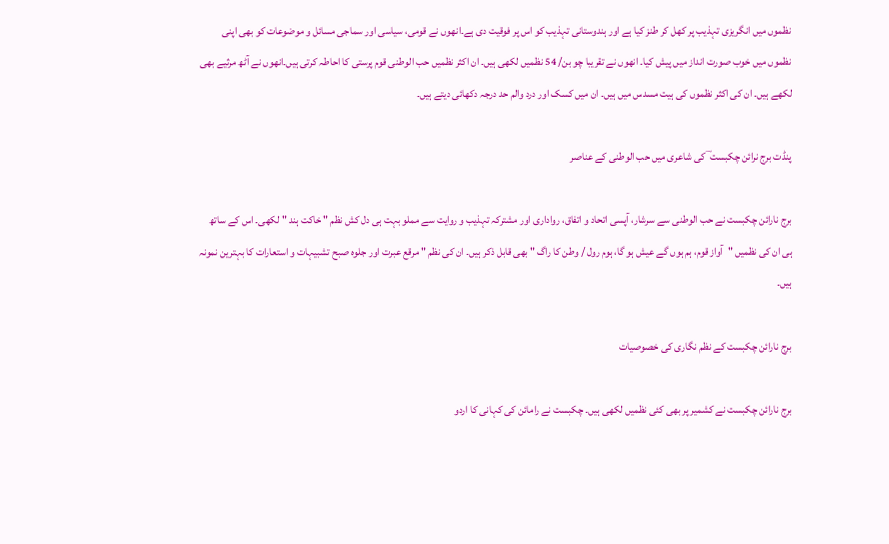نظموں میں انگریزی تہذیب پر کھل کر طنز کیا ہے اور ہندوستانی تہذیب کو اس پر فوقیت دی ہے۔انھوں نے قومی، سیاسی اور سماجی مسائل و موضوعات کو بھی اپنی نظموں میں خوب صورت انداز میں پیش کیا۔ انھوں نے تقریبا چو بن/ 54 نظمیں لکھی ہیں۔ ان اکثر نظمیں حب الوطنی قوم پرستی کا احاطہ کرتی ہیں۔انھوں نے آٹھ مرثیے بھی لکھے ہیں۔ ان کی اکثر نظموں کی ہیت مسدس میں ہیں۔ ان میں کسک اور درد والم حد درجہ دکھائی دیتے ہیں۔

پنڈت برج نرائن چکبست ؔ کی شاعری میں حب الوطنی کے عناصر

برج نارائن چکبست نے حب الوطنی سے سرشار، آپسی اتحاد و اتفاق، رواداری اور مشترکہ تہذیب و روایت سے مملو بہت ہی دل کش نظم " خاکت ہند " لکھی۔ اس کے ساتھ ہی ان کی نظمیں "آواز قوم، ہم ہوں گے عیش ہو گا، ہوم رول / وطن کا راگ " بھی قابل ذکر ہیں۔ ان کی نظم " مرقع عبرت اور جلوہ صبح تشبیہات و استعارات کا بہترین نمونہ ہیں۔

برج نارائن چکبست کے نظم نگاری کی خصوصیات

برج نارائن چکبست نے کشمیر پر بھی کئی نظمیں لکھی ہیں۔ چکبست نے رامائن کی کہانی کا اردو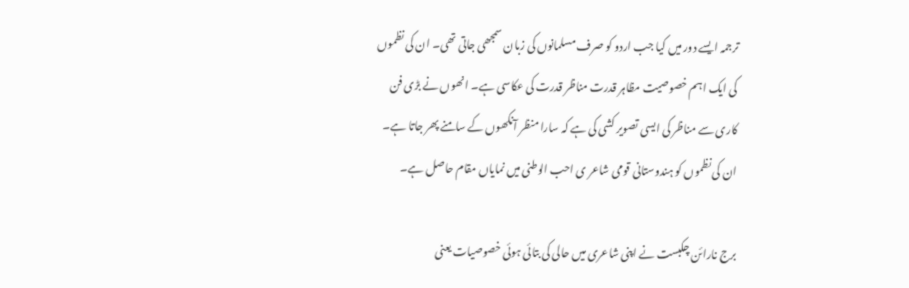ترجمہ ایسے دور میں کیا جب اردو کو صرف مسلمانوں کی زبان سمجھی جاتی تھی۔ ان کی نظموں کی ایک اہم خصوصیت مظاہر قدرت مناظر قدرت کی عکاسی ہے۔ انھوں نے بڑی فن کاری سے مناظر کی ایسی تصویر کشی کی ہے کہ سارا منظر آنکھوں کے سامنے پھر جاتا ہے۔ ان کی نظموں کو ہندوستانی قومی شاعر ی احب الوطنی میں نمایاں مقام حاصل ہے۔

برج نارائن چکبست نے اپنی شاعری میں حالی کی بتائی ہوئی خصوصیات یعنی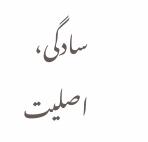سادگی، اصلیت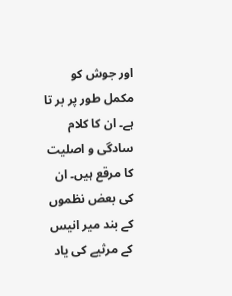اور جوش کو مکمل طور پر بر تا ہے۔ ان کا کلام سادگی و اصلیت کا مرقع ہیں۔ ان کی بعض نظموں کے بند میر انیس کے مرثیے کی یاد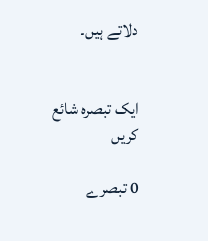دلاتے ہیں۔


ایک تبصرہ شائع کریں

0 تبصرے